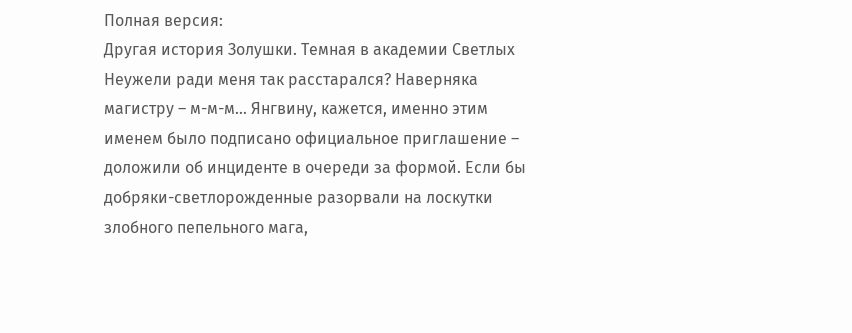Полная версия:
Другая история Золушки. Темная в академии Светлых
Неужели ради меня так расстарался? Наверняка магистру – м-м-м… Янгвину, кажется, именно этим именем было подписано официальное приглашение – доложили об инциденте в очереди за формой. Если бы добряки-светлорожденные разорвали на лоскутки злобного пепельного мага,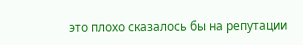это плохо сказалось бы на репутации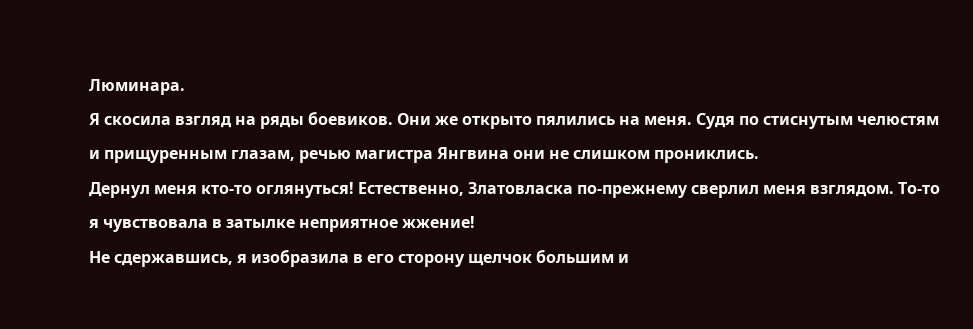Люминара.
Я скосила взгляд на ряды боевиков. Они же открыто пялились на меня. Судя по стиснутым челюстям и прищуренным глазам, речью магистра Янгвина они не слишком прониклись.
Дернул меня кто-то оглянуться! Естественно, Златовласка по-прежнему сверлил меня взглядом. То-то я чувствовала в затылке неприятное жжение!
Не сдержавшись, я изобразила в его сторону щелчок большим и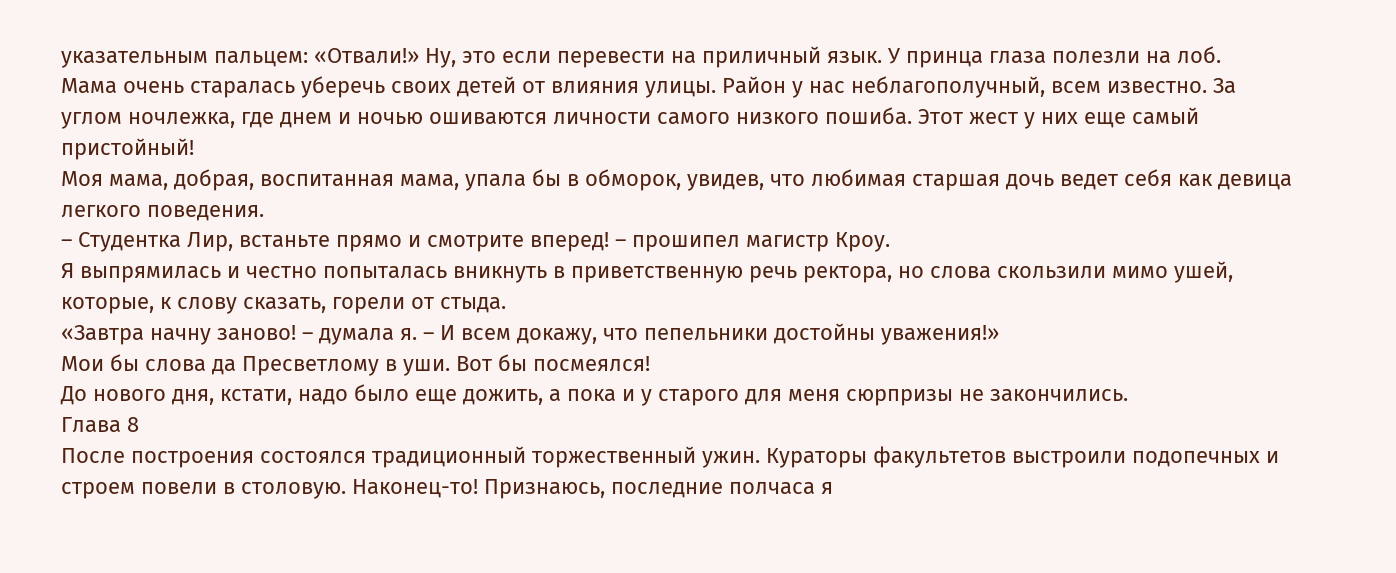указательным пальцем: «Отвали!» Ну, это если перевести на приличный язык. У принца глаза полезли на лоб.
Мама очень старалась уберечь своих детей от влияния улицы. Район у нас неблагополучный, всем известно. За углом ночлежка, где днем и ночью ошиваются личности самого низкого пошиба. Этот жест у них еще самый пристойный!
Моя мама, добрая, воспитанная мама, упала бы в обморок, увидев, что любимая старшая дочь ведет себя как девица легкого поведения.
– Студентка Лир, встаньте прямо и смотрите вперед! – прошипел магистр Кроу.
Я выпрямилась и честно попыталась вникнуть в приветственную речь ректора, но слова скользили мимо ушей, которые, к слову сказать, горели от стыда.
«Завтра начну заново! – думала я. – И всем докажу, что пепельники достойны уважения!»
Мои бы слова да Пресветлому в уши. Вот бы посмеялся!
До нового дня, кстати, надо было еще дожить, а пока и у старого для меня сюрпризы не закончились.
Глава 8
После построения состоялся традиционный торжественный ужин. Кураторы факультетов выстроили подопечных и строем повели в столовую. Наконец-то! Признаюсь, последние полчаса я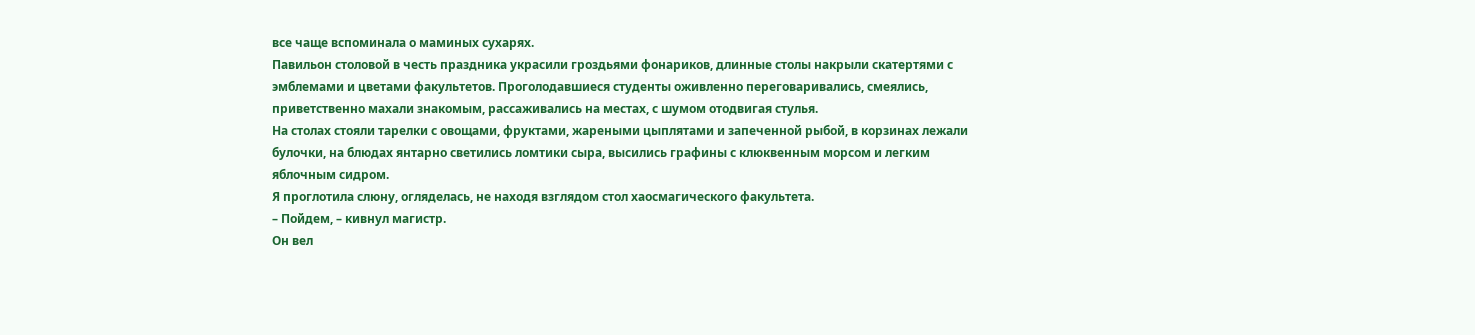все чаще вспоминала о маминых сухарях.
Павильон столовой в честь праздника украсили гроздьями фонариков, длинные столы накрыли скатертями с эмблемами и цветами факультетов. Проголодавшиеся студенты оживленно переговаривались, смеялись, приветственно махали знакомым, рассаживались на местах, с шумом отодвигая стулья.
На столах стояли тарелки с овощами, фруктами, жареными цыплятами и запеченной рыбой, в корзинах лежали булочки, на блюдах янтарно светились ломтики сыра, высились графины с клюквенным морсом и легким яблочным сидром.
Я проглотила слюну, огляделась, не находя взглядом стол хаосмагического факультета.
– Пойдем, – кивнул магистр.
Он вел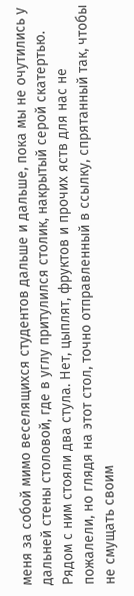меня за собой мимо веселящихся студентов дальше и дальше, пока мы не очутились у дальней стены столовой, где в углу притулился столик, накрытый серой скатертью. Рядом с ним стояли два стула. Нет, цыплят, фруктов и прочих яств для нас не пожалели, но глядя на этот стол, точно отправленный в ссылку, спрятанный так, чтобы не смущать своим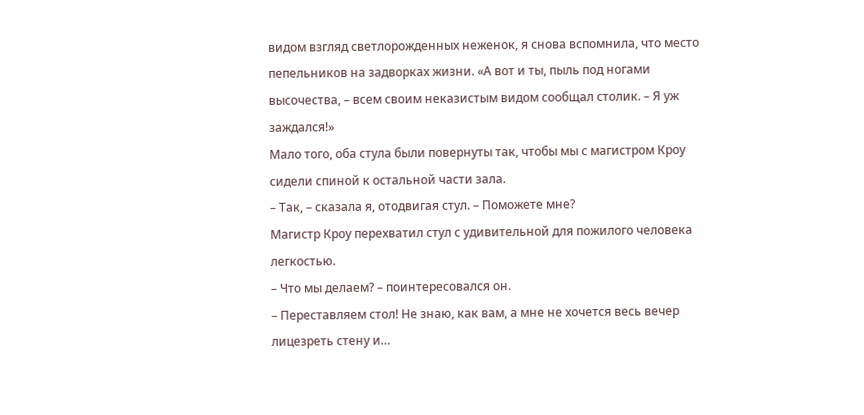видом взгляд светлорожденных неженок, я снова вспомнила, что место пепельников на задворках жизни. «А вот и ты, пыль под ногами высочества, – всем своим неказистым видом сообщал столик. – Я уж заждался!»
Мало того, оба стула были повернуты так, чтобы мы с магистром Кроу сидели спиной к остальной части зала.
– Так, – сказала я, отодвигая стул. – Поможете мне?
Магистр Кроу перехватил стул с удивительной для пожилого человека легкостью.
– Что мы делаем? – поинтересовался он.
– Переставляем стол! Не знаю, как вам, а мне не хочется весь вечер лицезреть стену и…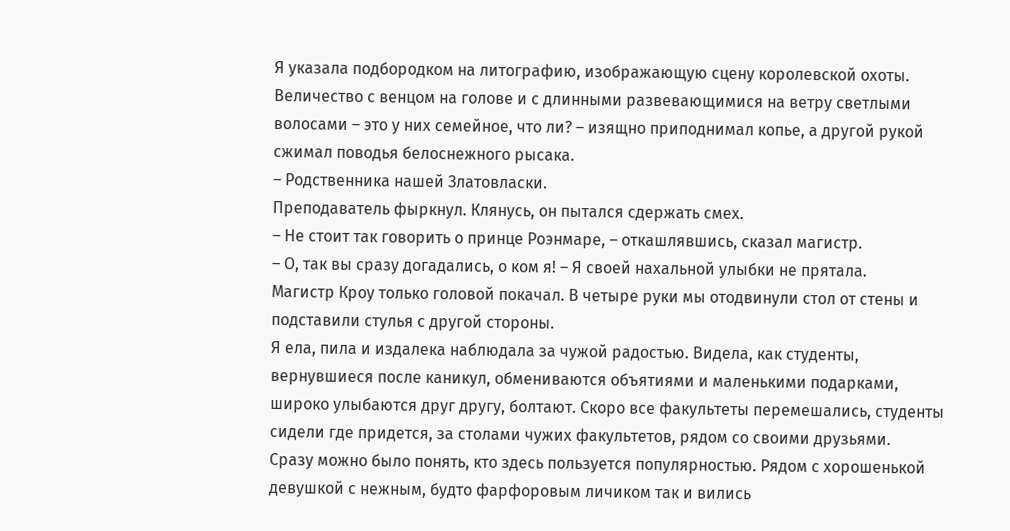Я указала подбородком на литографию, изображающую сцену королевской охоты. Величество с венцом на голове и с длинными развевающимися на ветру светлыми волосами – это у них семейное, что ли? – изящно приподнимал копье, а другой рукой сжимал поводья белоснежного рысака.
– Родственника нашей Златовласки.
Преподаватель фыркнул. Клянусь, он пытался сдержать смех.
– Не стоит так говорить о принце Роэнмаре, – откашлявшись, сказал магистр.
– О, так вы сразу догадались, о ком я! – Я своей нахальной улыбки не прятала.
Магистр Кроу только головой покачал. В четыре руки мы отодвинули стол от стены и подставили стулья с другой стороны.
Я ела, пила и издалека наблюдала за чужой радостью. Видела, как студенты, вернувшиеся после каникул, обмениваются объятиями и маленькими подарками, широко улыбаются друг другу, болтают. Скоро все факультеты перемешались, студенты сидели где придется, за столами чужих факультетов, рядом со своими друзьями.
Сразу можно было понять, кто здесь пользуется популярностью. Рядом с хорошенькой девушкой с нежным, будто фарфоровым личиком так и вились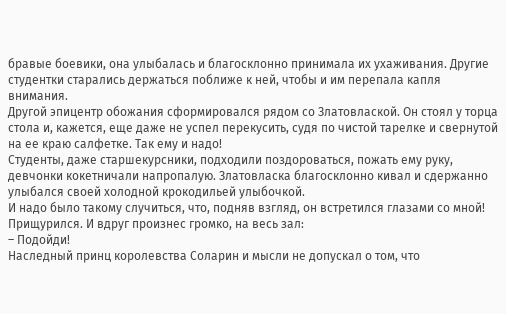бравые боевики, она улыбалась и благосклонно принимала их ухаживания. Другие студентки старались держаться поближе к ней, чтобы и им перепала капля внимания.
Другой эпицентр обожания сформировался рядом со Златовлаской. Он стоял у торца стола и, кажется, еще даже не успел перекусить, судя по чистой тарелке и свернутой на ее краю салфетке. Так ему и надо!
Студенты, даже старшекурсники, подходили поздороваться, пожать ему руку, девчонки кокетничали напропалую. Златовласка благосклонно кивал и сдержанно улыбался своей холодной крокодильей улыбочкой.
И надо было такому случиться, что, подняв взгляд, он встретился глазами со мной! Прищурился. И вдруг произнес громко, на весь зал:
– Подойди!
Наследный принц королевства Соларин и мысли не допускал о том, что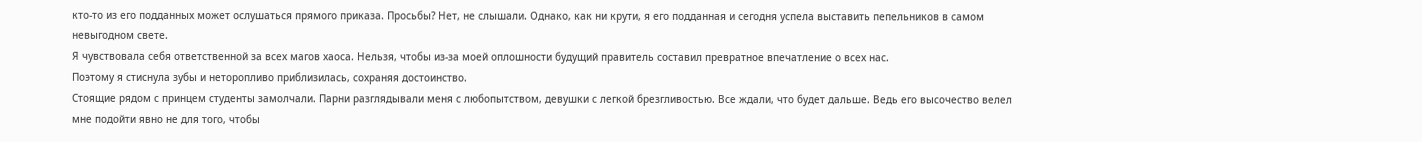кто-то из его подданных может ослушаться прямого приказа. Просьбы? Нет, не слышали. Однако, как ни крути, я его подданная и сегодня успела выставить пепельников в самом невыгодном свете.
Я чувствовала себя ответственной за всех магов хаоса. Нельзя, чтобы из-за моей оплошности будущий правитель составил превратное впечатление о всех нас.
Поэтому я стиснула зубы и неторопливо приблизилась, сохраняя достоинство.
Стоящие рядом с принцем студенты замолчали. Парни разглядывали меня с любопытством, девушки с легкой брезгливостью. Все ждали, что будет дальше. Ведь его высочество велел мне подойти явно не для того, чтобы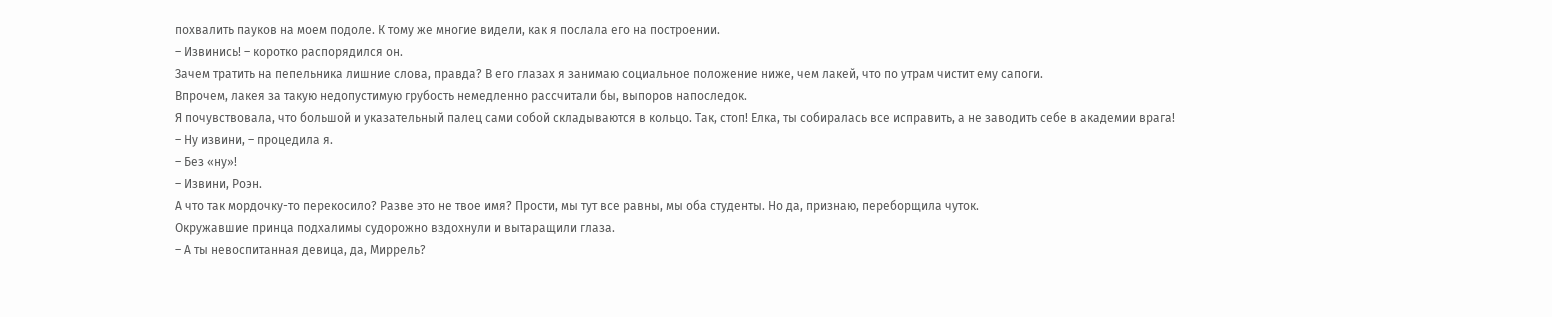похвалить пауков на моем подоле. К тому же многие видели, как я послала его на построении.
– Извинись! – коротко распорядился он.
Зачем тратить на пепельника лишние слова, правда? В его глазах я занимаю социальное положение ниже, чем лакей, что по утрам чистит ему сапоги.
Впрочем, лакея за такую недопустимую грубость немедленно рассчитали бы, выпоров напоследок.
Я почувствовала, что большой и указательный палец сами собой складываются в кольцо. Так, стоп! Елка, ты собиралась все исправить, а не заводить себе в академии врага!
– Ну извини, – процедила я.
– Без «ну»!
– Извини, Роэн.
А что так мордочку-то перекосило? Разве это не твое имя? Прости, мы тут все равны, мы оба студенты. Но да, признаю, переборщила чуток.
Окружавшие принца подхалимы судорожно вздохнули и вытаращили глаза.
– А ты невоспитанная девица, да, Миррель?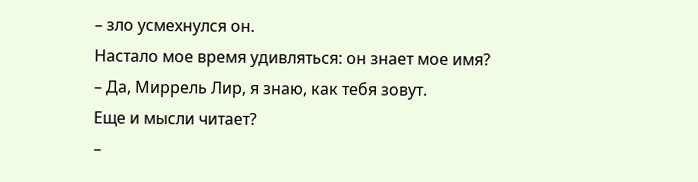– зло усмехнулся он.
Настало мое время удивляться: он знает мое имя?
– Да, Миррель Лир, я знаю, как тебя зовут.
Еще и мысли читает?
–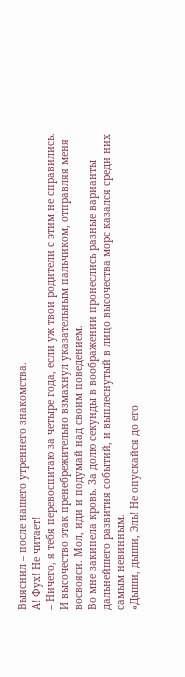Выяснил – после нашего утреннего знакомства.
А! Фух! Не читает!
– Ничего, я тебя перевоспитаю за четыре года, если уж твои родители с этим не справились.
И высочество этак пренебрежительно взмахнул указательным пальчиком, отправляя меня восвояси. Мол, иди и подумай над своим поведением.
Во мне закипела кровь. За долю секунды в воображении пронеслись разные варианты дальнейшего развития событий, и выплеснутый в лицо высочества морс казался среди них самым невинным.
«Дыши, дыши, Эль! Не опускайся до его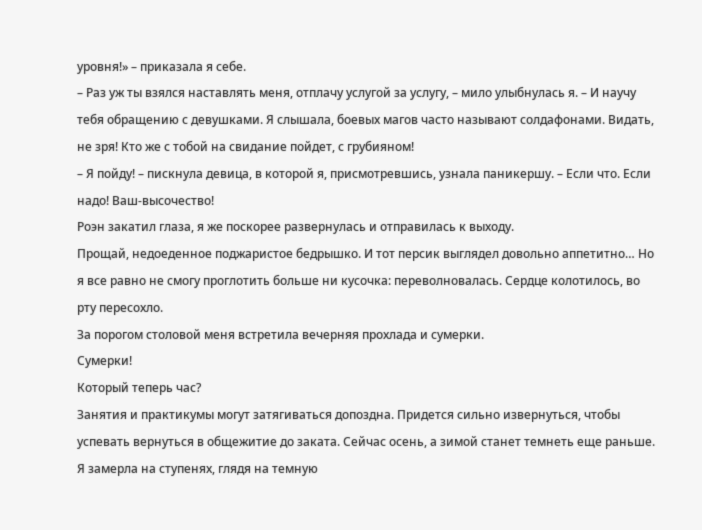уровня!» – приказала я себе.
– Раз уж ты взялся наставлять меня, отплачу услугой за услугу, – мило улыбнулась я. – И научу тебя обращению с девушками. Я слышала, боевых магов часто называют солдафонами. Видать, не зря! Кто же с тобой на свидание пойдет, с грубияном!
– Я пойду! – пискнула девица, в которой я, присмотревшись, узнала паникершу. – Если что. Если надо! Ваш-высочество!
Роэн закатил глаза, я же поскорее развернулась и отправилась к выходу.
Прощай, недоеденное поджаристое бедрышко. И тот персик выглядел довольно аппетитно… Но я все равно не смогу проглотить больше ни кусочка: переволновалась. Сердце колотилось, во рту пересохло.
За порогом столовой меня встретила вечерняя прохлада и сумерки.
Сумерки!
Который теперь час?
Занятия и практикумы могут затягиваться допоздна. Придется сильно извернуться, чтобы успевать вернуться в общежитие до заката. Сейчас осень, а зимой станет темнеть еще раньше.
Я замерла на ступенях, глядя на темную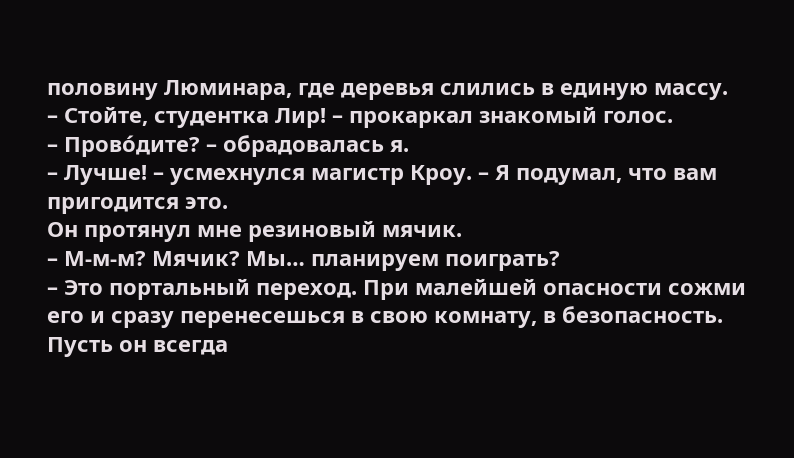половину Люминара, где деревья слились в единую массу.
– Стойте, студентка Лир! – прокаркал знакомый голос.
– Прово́дите? – обрадовалась я.
– Лучше! – усмехнулся магистр Кроу. – Я подумал, что вам пригодится это.
Он протянул мне резиновый мячик.
– М-м-м? Мячик? Мы… планируем поиграть?
– Это портальный переход. При малейшей опасности сожми его и сразу перенесешься в свою комнату, в безопасность. Пусть он всегда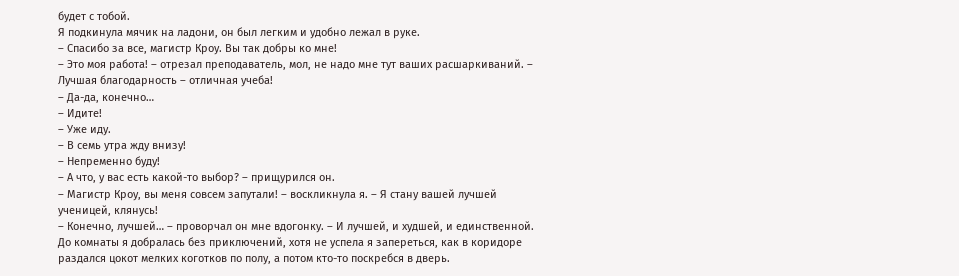будет с тобой.
Я подкинула мячик на ладони, он был легким и удобно лежал в руке.
– Спасибо за все, магистр Кроу. Вы так добры ко мне!
– Это моя работа! – отрезал преподаватель, мол, не надо мне тут ваших расшаркиваний. – Лучшая благодарность – отличная учеба!
– Да-да, конечно…
– Идите!
– Уже иду.
– В семь утра жду внизу!
– Непременно буду!
– А что, у вас есть какой-то выбор? – прищурился он.
– Магистр Кроу, вы меня совсем запутали! – воскликнула я. – Я стану вашей лучшей ученицей, клянусь!
– Конечно, лучшей… – проворчал он мне вдогонку. – И лучшей, и худшей, и единственной.
До комнаты я добралась без приключений, хотя не успела я запереться, как в коридоре раздался цокот мелких коготков по полу, а потом кто-то поскребся в дверь.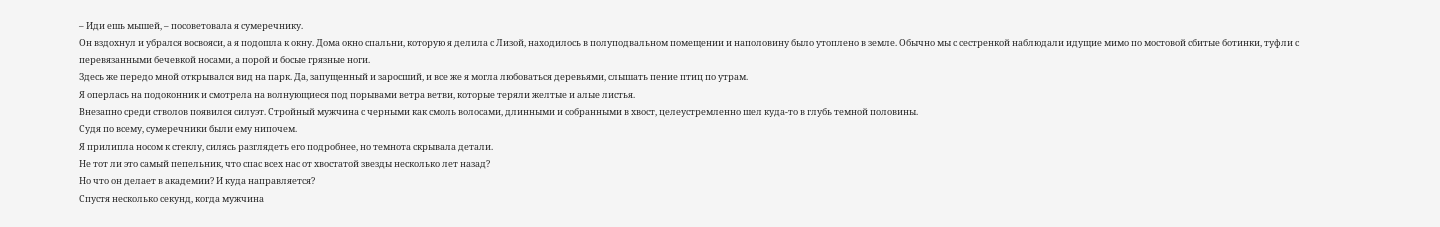– Иди ешь мышей, – посоветовала я сумеречнику.
Он вздохнул и убрался восвояси, а я подошла к окну. Дома окно спальни, которую я делила с Лизой, находилось в полуподвальном помещении и наполовину было утоплено в земле. Обычно мы с сестренкой наблюдали идущие мимо по мостовой сбитые ботинки, туфли с перевязанными бечевкой носами, а порой и босые грязные ноги.
Здесь же передо мной открывался вид на парк. Да, запущенный и заросший, и все же я могла любоваться деревьями, слышать пение птиц по утрам.
Я оперлась на подоконник и смотрела на волнующиеся под порывами ветра ветви, которые теряли желтые и алые листья.
Внезапно среди стволов появился силуэт. Стройный мужчина с черными как смоль волосами, длинными и собранными в хвост, целеустремленно шел куда-то в глубь темной половины.
Судя по всему, сумеречники были ему нипочем.
Я прилипла носом к стеклу, силясь разглядеть его подробнее, но темнота скрывала детали.
Не тот ли это самый пепельник, что спас всех нас от хвостатой звезды несколько лет назад?
Но что он делает в академии? И куда направляется?
Спустя несколько секунд, когда мужчина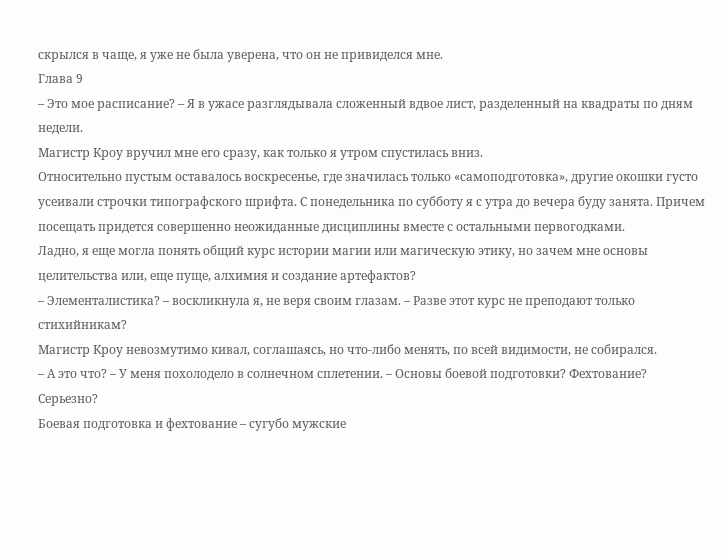скрылся в чаще, я уже не была уверена, что он не привиделся мне.
Глава 9
– Это мое расписание? – Я в ужасе разглядывала сложенный вдвое лист, разделенный на квадраты по дням недели.
Магистр Кроу вручил мне его сразу, как только я утром спустилась вниз.
Относительно пустым оставалось воскресенье, где значилась только «самоподготовка», другие окошки густо усеивали строчки типографского шрифта. С понедельника по субботу я с утра до вечера буду занята. Причем посещать придется совершенно неожиданные дисциплины вместе с остальными первогодками.
Ладно, я еще могла понять общий курс истории магии или магическую этику, но зачем мне основы целительства или, еще пуще, алхимия и создание артефактов?
– Элементалистика? – воскликнула я, не веря своим глазам. – Разве этот курс не преподают только стихийникам?
Магистр Кроу невозмутимо кивал, соглашаясь, но что-либо менять, по всей видимости, не собирался.
– А это что? – У меня похолодело в солнечном сплетении. – Основы боевой подготовки? Фехтование? Серьезно?
Боевая подготовка и фехтование – сугубо мужские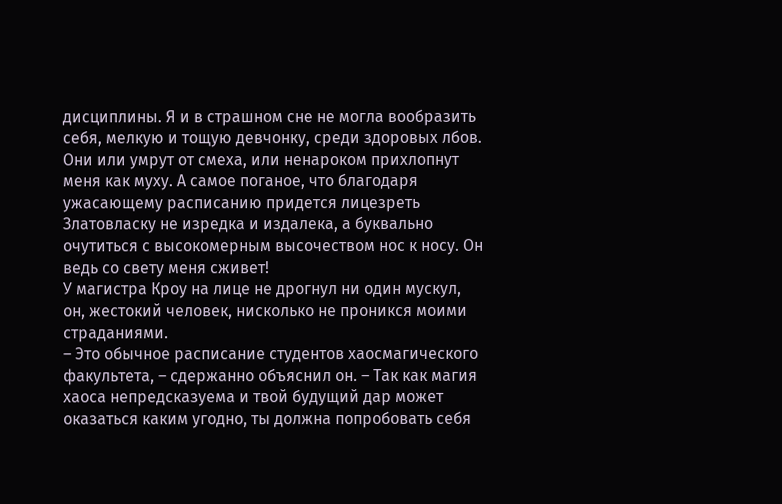дисциплины. Я и в страшном сне не могла вообразить себя, мелкую и тощую девчонку, среди здоровых лбов. Они или умрут от смеха, или ненароком прихлопнут меня как муху. А самое поганое, что благодаря ужасающему расписанию придется лицезреть Златовласку не изредка и издалека, а буквально очутиться с высокомерным высочеством нос к носу. Он ведь со свету меня сживет!
У магистра Кроу на лице не дрогнул ни один мускул, он, жестокий человек, нисколько не проникся моими страданиями.
– Это обычное расписание студентов хаосмагического факультета, – сдержанно объяснил он. – Так как магия хаоса непредсказуема и твой будущий дар может оказаться каким угодно, ты должна попробовать себя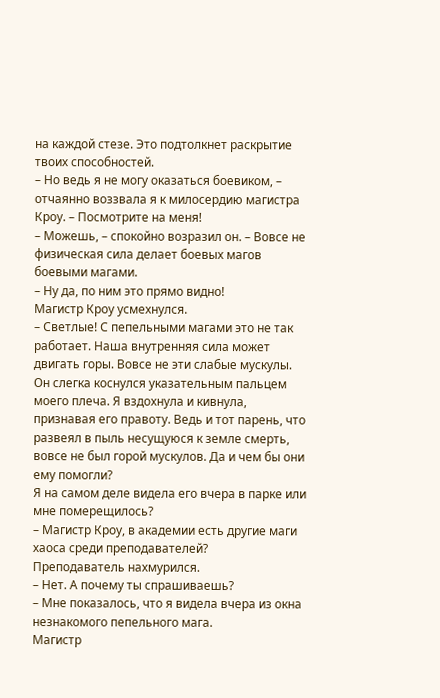на каждой стезе. Это подтолкнет раскрытие твоих способностей.
– Но ведь я не могу оказаться боевиком, – отчаянно воззвала я к милосердию магистра Кроу. – Посмотрите на меня!
– Можешь, – спокойно возразил он. – Вовсе не физическая сила делает боевых магов боевыми магами.
– Ну да, по ним это прямо видно!
Магистр Кроу усмехнулся.
– Светлые! С пепельными магами это не так работает. Наша внутренняя сила может двигать горы. Вовсе не эти слабые мускулы.
Он слегка коснулся указательным пальцем моего плеча. Я вздохнула и кивнула, признавая его правоту. Ведь и тот парень, что развеял в пыль несущуюся к земле смерть, вовсе не был горой мускулов. Да и чем бы они ему помогли?
Я на самом деле видела его вчера в парке или мне померещилось?
– Магистр Кроу, в академии есть другие маги хаоса среди преподавателей?
Преподаватель нахмурился.
– Нет. А почему ты спрашиваешь?
– Мне показалось, что я видела вчера из окна незнакомого пепельного мага.
Магистр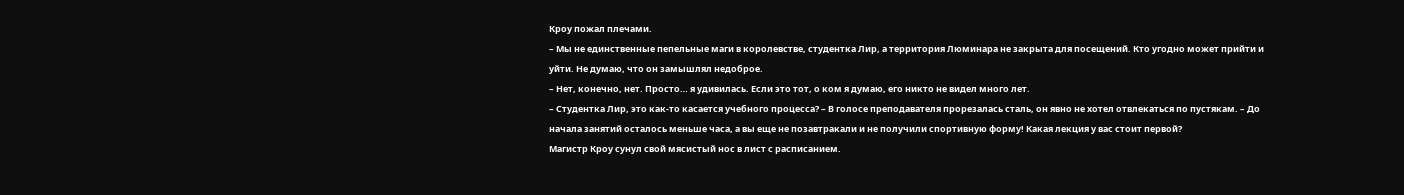Кроу пожал плечами.
– Мы не единственные пепельные маги в королевстве, студентка Лир, а территория Люминара не закрыта для посещений. Кто угодно может прийти и уйти. Не думаю, что он замышлял недоброе.
– Нет, конечно, нет. Просто… я удивилась. Если это тот, о ком я думаю, его никто не видел много лет.
– Студентка Лир, это как-то касается учебного процесса? – В голосе преподавателя прорезалась сталь, он явно не хотел отвлекаться по пустякам. – До начала занятий осталось меньше часа, а вы еще не позавтракали и не получили спортивную форму! Какая лекция у вас стоит первой?
Магистр Кроу сунул свой мясистый нос в лист с расписанием.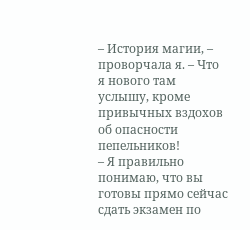– История магии, – проворчала я. – Что я нового там услышу, кроме привычных вздохов об опасности пепельников!
– Я правильно понимаю, что вы готовы прямо сейчас сдать экзамен по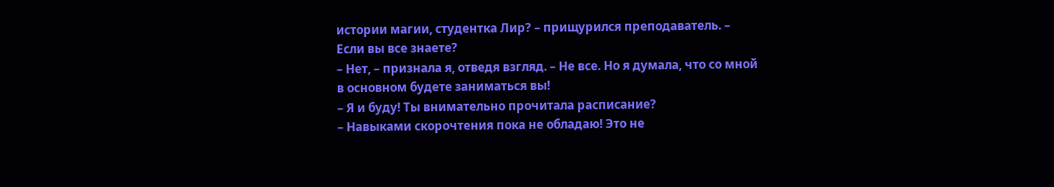истории магии, студентка Лир? – прищурился преподаватель. – Если вы все знаете?
– Нет, – признала я, отведя взгляд. – Не все. Но я думала, что со мной в основном будете заниматься вы!
– Я и буду! Ты внимательно прочитала расписание?
– Навыками скорочтения пока не обладаю! Это не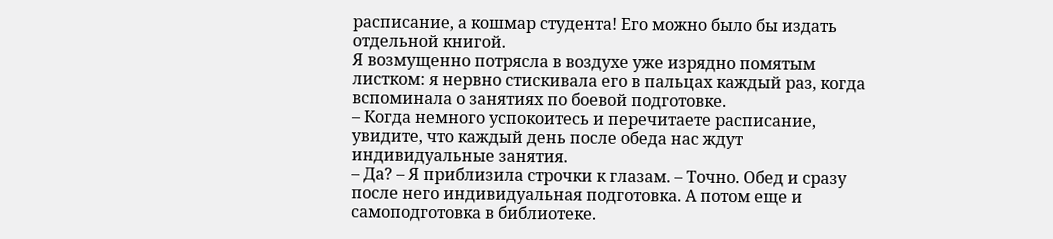расписание, а кошмар студента! Его можно было бы издать отдельной книгой.
Я возмущенно потрясла в воздухе уже изрядно помятым листком: я нервно стискивала его в пальцах каждый раз, когда вспоминала о занятиях по боевой подготовке.
– Когда немного успокоитесь и перечитаете расписание, увидите, что каждый день после обеда нас ждут индивидуальные занятия.
– Да? – Я приблизила строчки к глазам. – Точно. Обед и сразу после него индивидуальная подготовка. А потом еще и самоподготовка в библиотеке.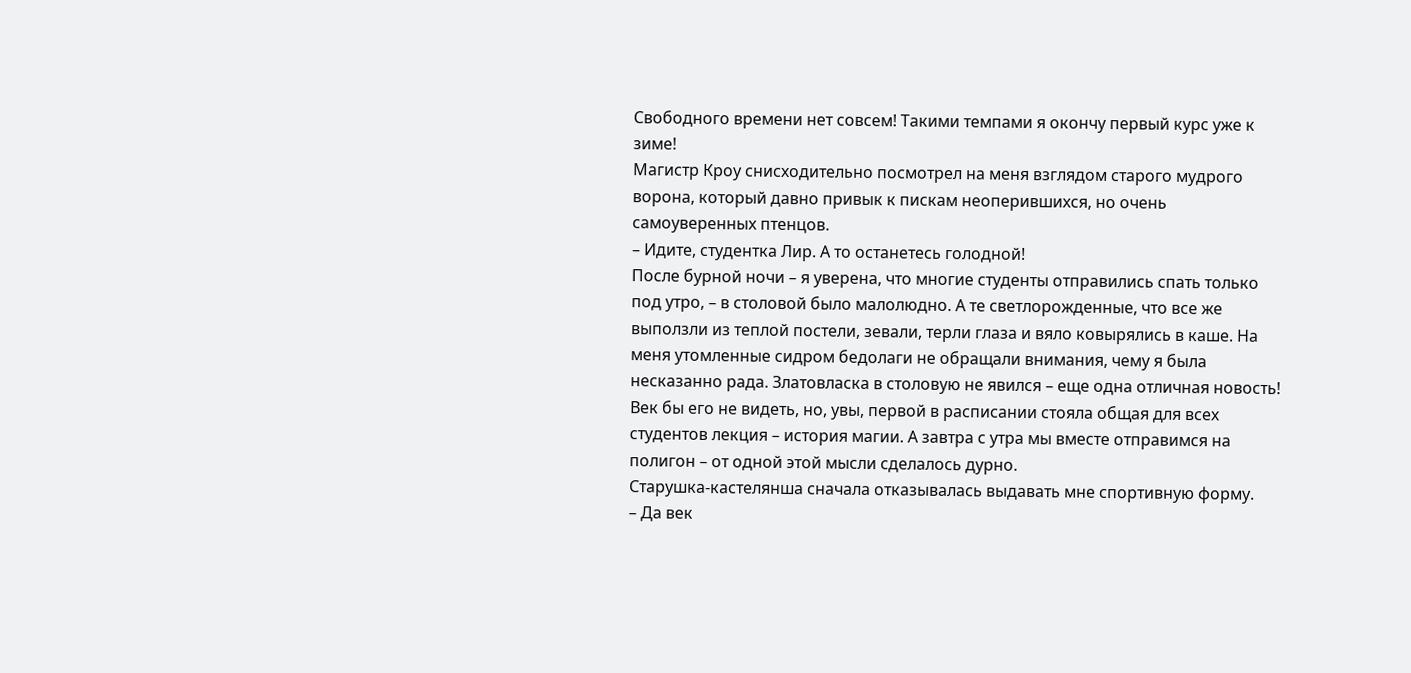Свободного времени нет совсем! Такими темпами я окончу первый курс уже к зиме!
Магистр Кроу снисходительно посмотрел на меня взглядом старого мудрого ворона, который давно привык к пискам неоперившихся, но очень самоуверенных птенцов.
– Идите, студентка Лир. А то останетесь голодной!
После бурной ночи – я уверена, что многие студенты отправились спать только под утро, – в столовой было малолюдно. А те светлорожденные, что все же выползли из теплой постели, зевали, терли глаза и вяло ковырялись в каше. На меня утомленные сидром бедолаги не обращали внимания, чему я была несказанно рада. Златовласка в столовую не явился – еще одна отличная новость!
Век бы его не видеть, но, увы, первой в расписании стояла общая для всех студентов лекция – история магии. А завтра с утра мы вместе отправимся на полигон – от одной этой мысли сделалось дурно.
Старушка-кастелянша сначала отказывалась выдавать мне спортивную форму.
– Да век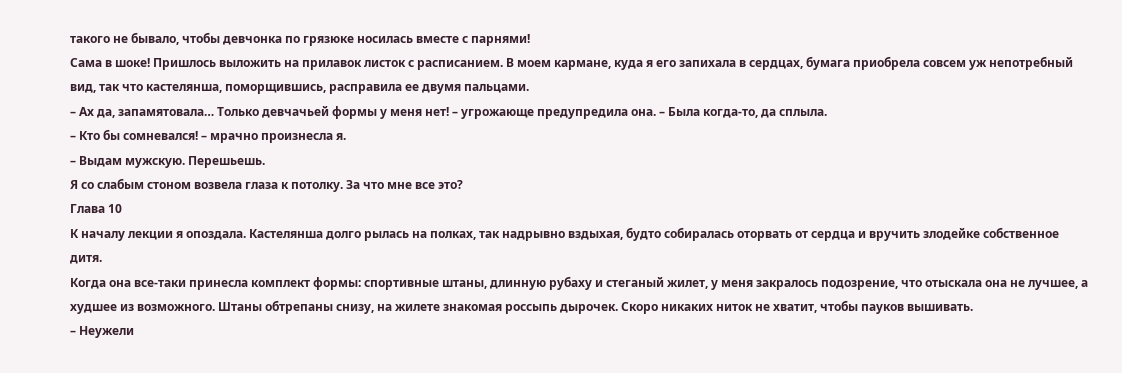такого не бывало, чтобы девчонка по грязюке носилась вместе с парнями!
Сама в шоке! Пришлось выложить на прилавок листок с расписанием. В моем кармане, куда я его запихала в сердцах, бумага приобрела совсем уж непотребный вид, так что кастелянша, поморщившись, расправила ее двумя пальцами.
– Ах да, запамятовала… Только девчачьей формы у меня нет! – угрожающе предупредила она. – Была когда-то, да сплыла.
– Кто бы сомневался! – мрачно произнесла я.
– Выдам мужскую. Перешьешь.
Я со слабым стоном возвела глаза к потолку. За что мне все это?
Глава 10
К началу лекции я опоздала. Кастелянша долго рылась на полках, так надрывно вздыхая, будто собиралась оторвать от сердца и вручить злодейке собственное дитя.
Когда она все-таки принесла комплект формы: спортивные штаны, длинную рубаху и стеганый жилет, у меня закралось подозрение, что отыскала она не лучшее, а худшее из возможного. Штаны обтрепаны снизу, на жилете знакомая россыпь дырочек. Скоро никаких ниток не хватит, чтобы пауков вышивать.
– Неужели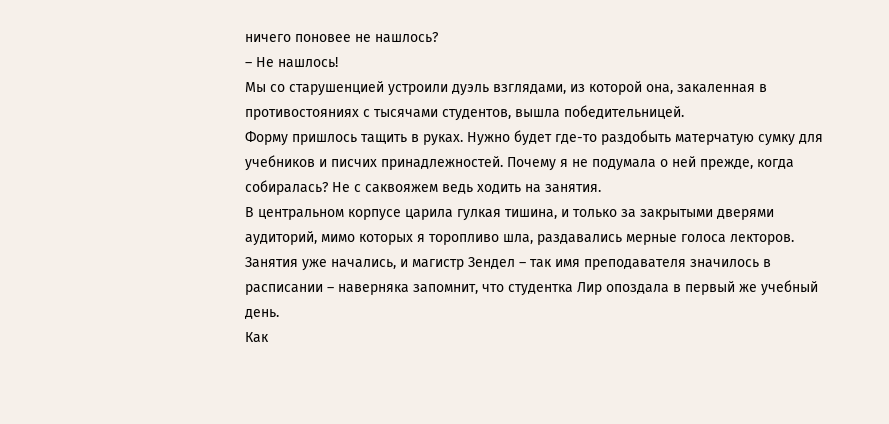ничего поновее не нашлось?
– Не нашлось!
Мы со старушенцией устроили дуэль взглядами, из которой она, закаленная в противостояниях с тысячами студентов, вышла победительницей.
Форму пришлось тащить в руках. Нужно будет где-то раздобыть матерчатую сумку для учебников и писчих принадлежностей. Почему я не подумала о ней прежде, когда собиралась? Не с саквояжем ведь ходить на занятия.
В центральном корпусе царила гулкая тишина, и только за закрытыми дверями аудиторий, мимо которых я торопливо шла, раздавались мерные голоса лекторов. Занятия уже начались, и магистр Зендел – так имя преподавателя значилось в расписании – наверняка запомнит, что студентка Лир опоздала в первый же учебный день.
Как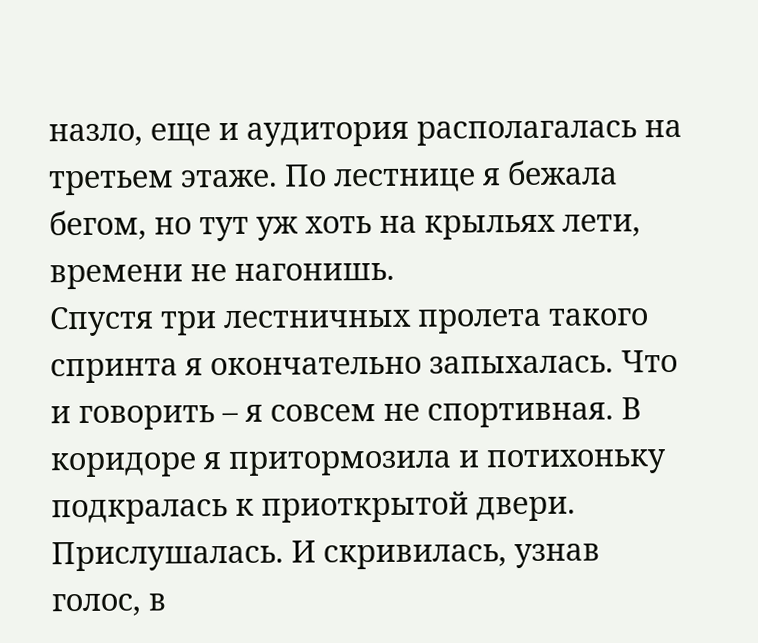назло, еще и аудитория располагалась на третьем этаже. По лестнице я бежала бегом, но тут уж хоть на крыльях лети, времени не нагонишь.
Спустя три лестничных пролета такого спринта я окончательно запыхалась. Что и говорить – я совсем не спортивная. В коридоре я притормозила и потихоньку подкралась к приоткрытой двери. Прислушалась. И скривилась, узнав голос, в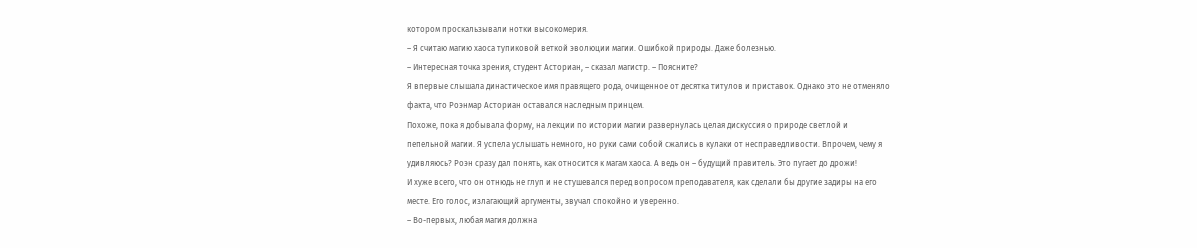котором проскальзывали нотки высокомерия.
– Я считаю магию хаоса тупиковой веткой эволюции магии. Ошибкой природы. Даже болезнью.
– Интересная точка зрения, студент Асториан, – сказал магистр. – Поясните?
Я впервые слышала династическое имя правящего рода, очищенное от десятка титулов и приставок. Однако это не отменяло факта, что Роэнмар Асториан оставался наследным принцем.
Похоже, пока я добывала форму, на лекции по истории магии развернулась целая дискуссия о природе светлой и пепельной магии. Я успела услышать немного, но руки сами собой сжались в кулаки от несправедливости. Впрочем, чему я удивляюсь? Роэн сразу дал понять, как относится к магам хаоса. А ведь он – будущий правитель. Это пугает до дрожи!
И хуже всего, что он отнюдь не глуп и не стушевался перед вопросом преподавателя, как сделали бы другие задиры на его месте. Его голос, излагающий аргументы, звучал спокойно и уверенно.
– Во-первых, любая магия должна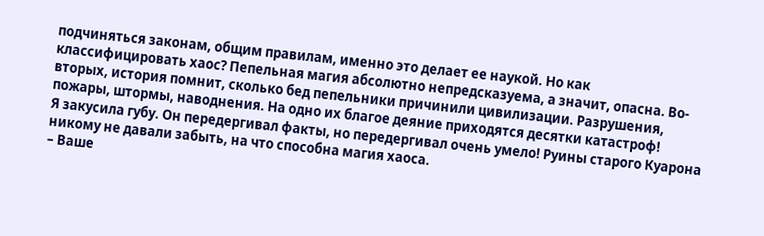подчиняться законам, общим правилам, именно это делает ее наукой. Но как классифицировать хаос? Пепельная магия абсолютно непредсказуема, а значит, опасна. Во-вторых, история помнит, сколько бед пепельники причинили цивилизации. Разрушения, пожары, штормы, наводнения. На одно их благое деяние приходятся десятки катастроф!
Я закусила губу. Он передергивал факты, но передергивал очень умело! Руины старого Куарона никому не давали забыть, на что способна магия хаоса.
– Ваше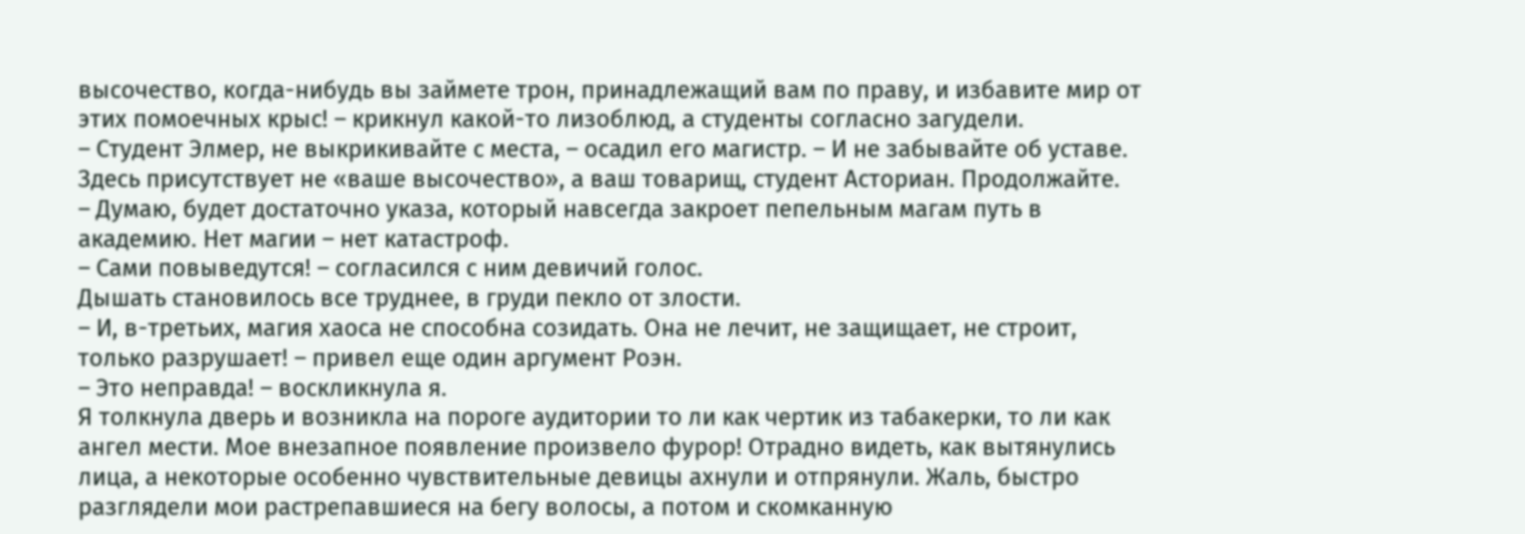высочество, когда-нибудь вы займете трон, принадлежащий вам по праву, и избавите мир от этих помоечных крыс! – крикнул какой-то лизоблюд, а студенты согласно загудели.
– Студент Элмер, не выкрикивайте с места, – осадил его магистр. – И не забывайте об уставе. Здесь присутствует не «ваше высочество», а ваш товарищ, студент Асториан. Продолжайте.
– Думаю, будет достаточно указа, который навсегда закроет пепельным магам путь в академию. Нет магии – нет катастроф.
– Сами повыведутся! – согласился с ним девичий голос.
Дышать становилось все труднее, в груди пекло от злости.
– И, в-третьих, магия хаоса не способна созидать. Она не лечит, не защищает, не строит, только разрушает! – привел еще один аргумент Роэн.
– Это неправда! – воскликнула я.
Я толкнула дверь и возникла на пороге аудитории то ли как чертик из табакерки, то ли как ангел мести. Мое внезапное появление произвело фурор! Отрадно видеть, как вытянулись лица, а некоторые особенно чувствительные девицы ахнули и отпрянули. Жаль, быстро разглядели мои растрепавшиеся на бегу волосы, а потом и скомканную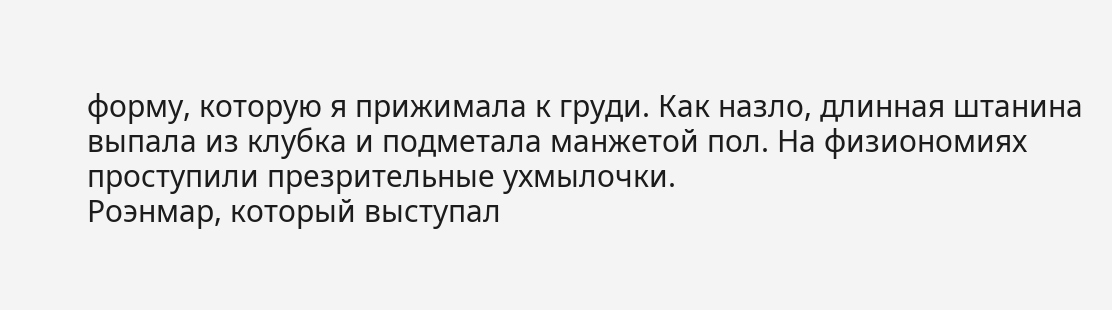форму, которую я прижимала к груди. Как назло, длинная штанина выпала из клубка и подметала манжетой пол. На физиономиях проступили презрительные ухмылочки.
Роэнмар, который выступал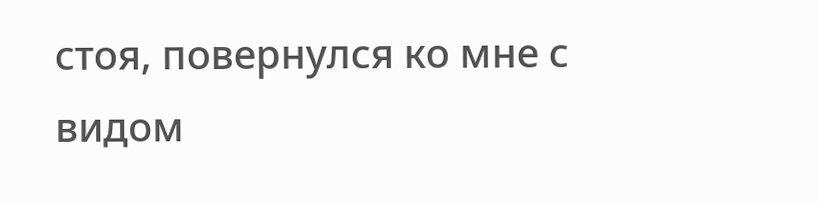стоя, повернулся ко мне с видом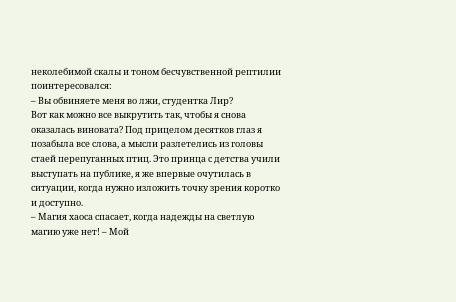неколебимой скалы и тоном бесчувственной рептилии поинтересовался:
– Вы обвиняете меня во лжи, студентка Лир?
Вот как можно все выкрутить так, чтобы я снова оказалась виновата? Под прицелом десятков глаз я позабыла все слова, а мысли разлетелись из головы стаей перепуганных птиц. Это принца с детства учили выступать на публике, я же впервые очутилась в ситуации, когда нужно изложить точку зрения коротко и доступно.
– Магия хаоса спасает, когда надежды на светлую магию уже нет! – Мой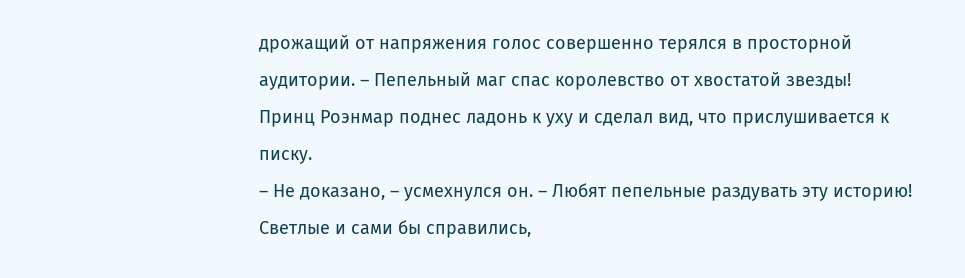дрожащий от напряжения голос совершенно терялся в просторной аудитории. – Пепельный маг спас королевство от хвостатой звезды!
Принц Роэнмар поднес ладонь к уху и сделал вид, что прислушивается к писку.
– Не доказано, – усмехнулся он. – Любят пепельные раздувать эту историю! Светлые и сами бы справились,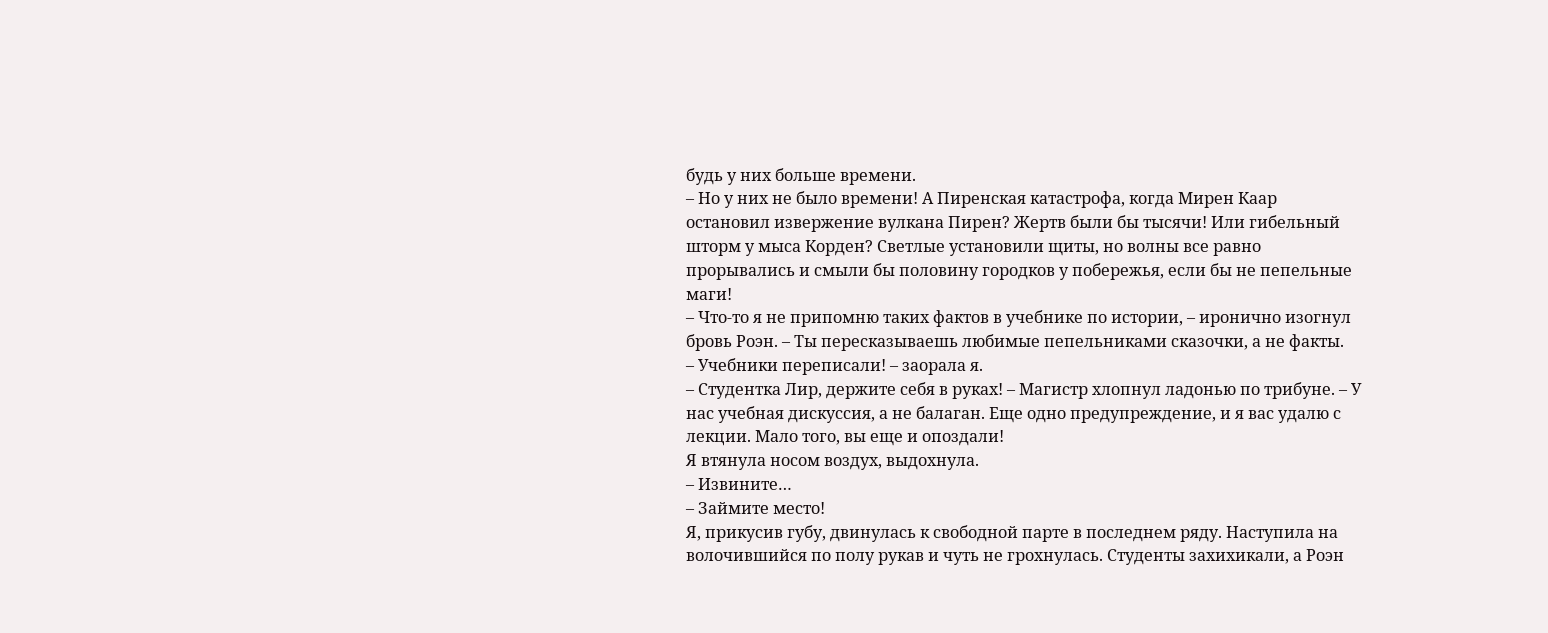будь у них больше времени.
– Но у них не было времени! А Пиренская катастрофа, когда Мирен Каар остановил извержение вулкана Пирен? Жертв были бы тысячи! Или гибельный шторм у мыса Корден? Светлые установили щиты, но волны все равно прорывались и смыли бы половину городков у побережья, если бы не пепельные маги!
– Что-то я не припомню таких фактов в учебнике по истории, – иронично изогнул бровь Роэн. – Ты пересказываешь любимые пепельниками сказочки, а не факты.
– Учебники переписали! – заорала я.
– Студентка Лир, держите себя в руках! – Магистр хлопнул ладонью по трибуне. – У нас учебная дискуссия, а не балаган. Еще одно предупреждение, и я вас удалю с лекции. Мало того, вы еще и опоздали!
Я втянула носом воздух, выдохнула.
– Извините…
– Займите место!
Я, прикусив губу, двинулась к свободной парте в последнем ряду. Наступила на волочившийся по полу рукав и чуть не грохнулась. Студенты захихикали, а Роэн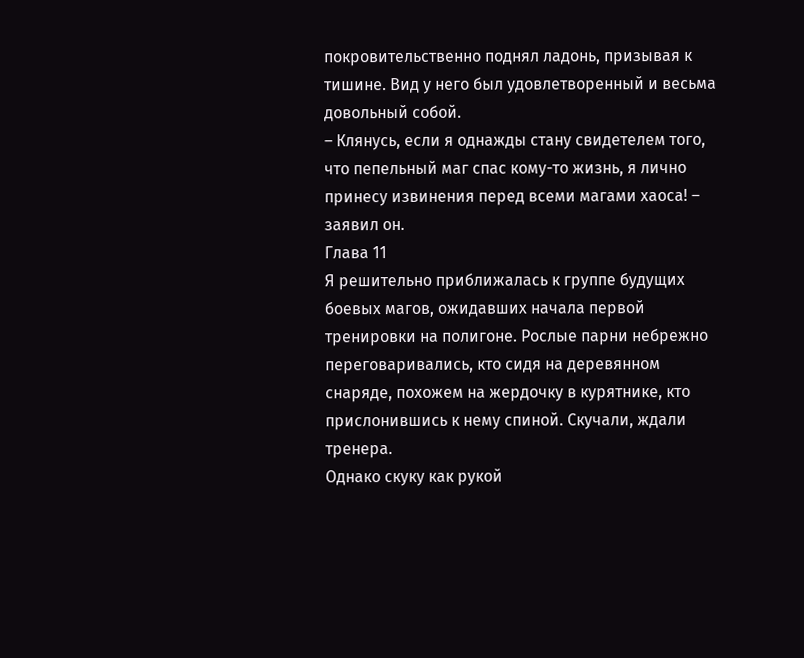покровительственно поднял ладонь, призывая к тишине. Вид у него был удовлетворенный и весьма довольный собой.
– Клянусь, если я однажды стану свидетелем того, что пепельный маг спас кому-то жизнь, я лично принесу извинения перед всеми магами хаоса! – заявил он.
Глава 11
Я решительно приближалась к группе будущих боевых магов, ожидавших начала первой тренировки на полигоне. Рослые парни небрежно переговаривались, кто сидя на деревянном снаряде, похожем на жердочку в курятнике, кто прислонившись к нему спиной. Скучали, ждали тренера.
Однако скуку как рукой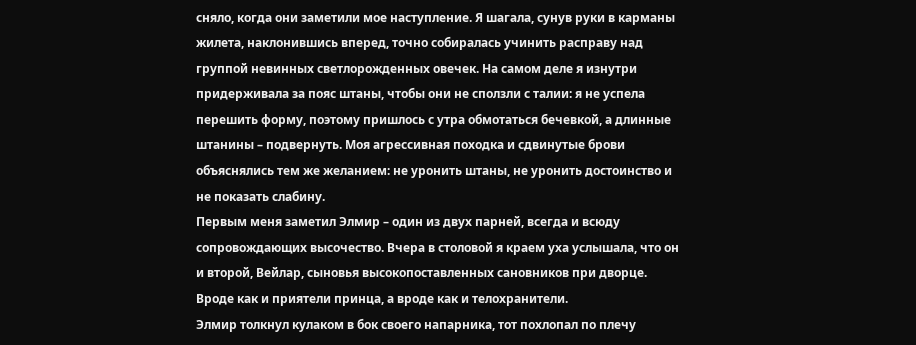сняло, когда они заметили мое наступление. Я шагала, сунув руки в карманы жилета, наклонившись вперед, точно собиралась учинить расправу над группой невинных светлорожденных овечек. На самом деле я изнутри придерживала за пояс штаны, чтобы они не сползли с талии: я не успела перешить форму, поэтому пришлось с утра обмотаться бечевкой, а длинные штанины – подвернуть. Моя агрессивная походка и сдвинутые брови объяснялись тем же желанием: не уронить штаны, не уронить достоинство и не показать слабину.
Первым меня заметил Элмир – один из двух парней, всегда и всюду сопровождающих высочество. Вчера в столовой я краем уха услышала, что он и второй, Вейлар, сыновья высокопоставленных сановников при дворце. Вроде как и приятели принца, а вроде как и телохранители.
Элмир толкнул кулаком в бок своего напарника, тот похлопал по плечу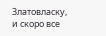Златовласку, и скоро все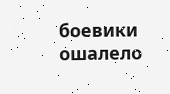боевики ошалело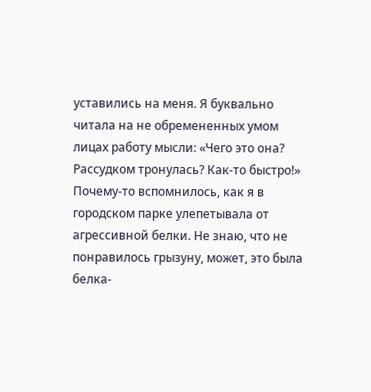уставились на меня. Я буквально читала на не обремененных умом лицах работу мысли: «Чего это она? Рассудком тронулась? Как-то быстро!»
Почему-то вспомнилось, как я в городском парке улепетывала от агрессивной белки. Не знаю, что не понравилось грызуну, может, это была белка-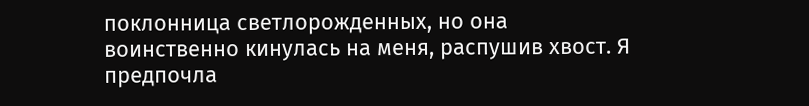поклонница светлорожденных, но она воинственно кинулась на меня, распушив хвост. Я предпочла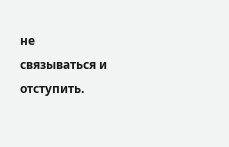не связываться и отступить.